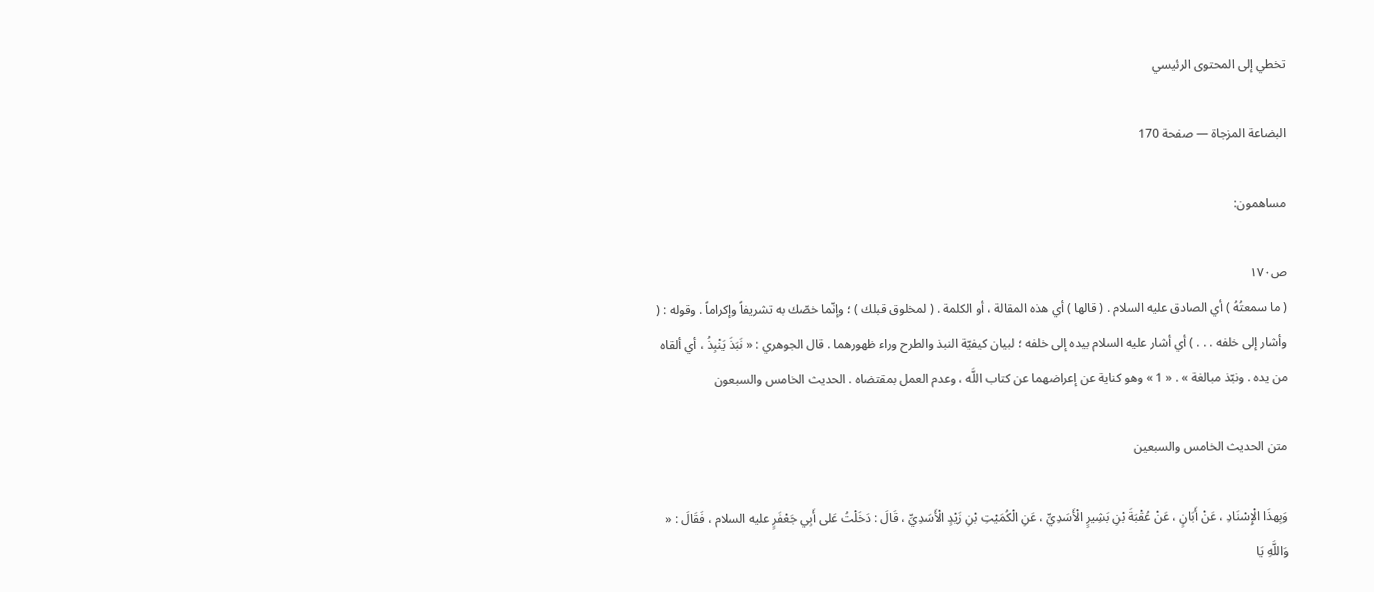تخطي إلى المحتوى الرئيسي

البضاعة المزجاة — صفحة 170

مساهمون:

ص١٧٠
( ما سمعتُهُ ) أي الصادق عليه السلام . ( قالها ) أي هذه المقالة ، أو الكلمة . ( لمخلوق قبلك ) ؛ وإنّما خصّك به تشريفاً وإكراماً . وقوله : ( وأشار إلى خلفه . . . ) أي أشار عليه السلام بيده إلى خلفه ؛ لبيان كيفيّة النبذ والطرح وراء ظهورهما . قال الجوهري : « نَبَذَ يَنْبِذُ ، أي ألقاه من يده . ونبّذ مبالغة » . « 1 » وهو كناية عن إعراضهما عن كتاب اللَّه ، وعدم العمل بمقتضاه . الحديث الخامس والسبعون

متن الحديث الخامس والسبعين

وَبِهذَا الْإِسْنَادِ ، عَنْ أَبَانٍ ، عَنْ عُقْبَةَ بْنِ بَشِيرٍ الْأَسَدِيِّ ، عَنِ الْكُمَيْتِ بْنِ زَيْدٍ الْأَسَدِيِّ ، قَالَ : دَخَلْتُ عَلى أَبِي جَعْفَرٍ عليه السلام ، فَقَالَ : « وَاللَّهِ يَا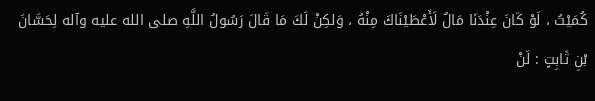كُمَيْتُ ، لَوْ كَانَ عِنْدَنَا مَالٌ لَأَعْطَيْنَاكَ مِنْهُ ، وَلكِنْ لَكَ مَا قَالَ رَسُولُ اللَّهِ صلى الله عليه وآله لِحَسَّانَ بْنِ ثَابِتٍ : لَنْ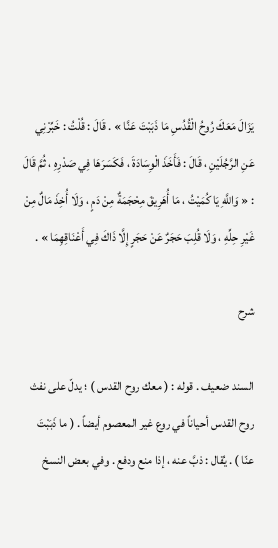يَزَالَ مَعَكَ رُوحُ الْقُدُسِ مَا ذَبَبْتَ عَنَّا » . قَالَ : قُلْتُ : خَبِّرْنِي عَنِ الرَّجُلَيْنِ ، قَالَ : فَأَخَذَ الْوِسَادَةَ ، فَكَسَرَهَا فِي صَدْرِهِ ، ثُمَّ قَالَ : « وَاللَّهِ يَا كُمَيْتُ ، مَا أُهَرِيقَ مِحْجَمَةٌ مِنْ دَمٍ ، وَلَا أُخِذَ مَالٌ مِنْ غَيْرِ حِلِّهِ ، وَلَا قُلِبَ حَجَرٌ عَنْ حَجَرٍ إِلَّا ذَاكَ فِي أَعْنَاقِهِمَا » .

شرح

السند ضعيف . قوله : ( معك روح القدس ) ؛ يدلّ على نفث روح القدس أحياناً في روع غير المعصوم أيضاً . ( ما ذَبَبْتَ عنّا ) . يُقال : ذبَّ عنه ، إذا منع ودفع . وفي بعض النسخ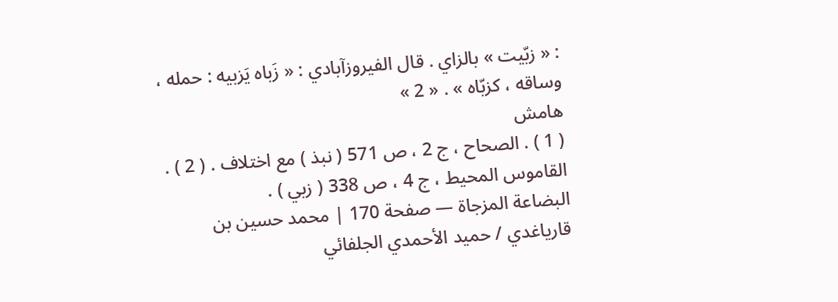: « زبّيت » بالزاي . قال الفيروزآبادي : « زَباه يَزبيه : حمله ، وساقه ، كزبّاه » . « 2 »
هامش
( 1 ) . الصحاح ، ج 2 ، ص 571 ( نبذ ) مع اختلاف . ( 2 ) . القاموس المحيط ، ج 4 ، ص 338 ( زبي ) .
البضاعة المزجاة — صفحة 170 | محمد حسين بن قارياغدي / حميد الأحمدي الجلفائي